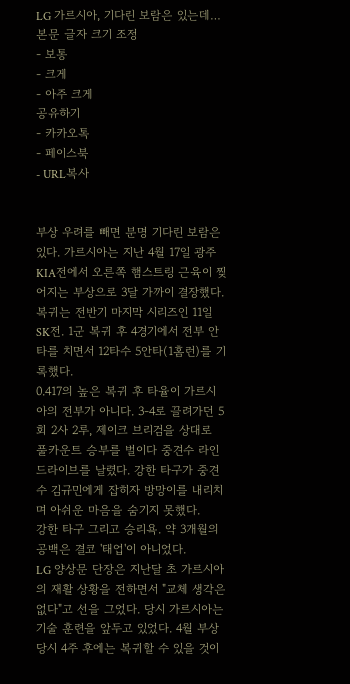LG 가르시아, 기다린 보람은 있는데…
본문 글자 크기 조정
- 보통
- 크게
- 아주 크게
공유하기
- 카카오톡
- 페이스북
- URL복사


부상 우려를 빼면 분명 기다린 보람은 있다. 가르시아는 지난 4월 17일 광주 KIA전에서 오른쪽 햄스트링 근육이 찢어지는 부상으로 3달 가까이 결장했다. 복귀는 전반기 마지막 시리즈인 11일 SK전. 1군 복귀 후 4경기에서 전부 안타를 치면서 12타수 5안타(1홈런)를 기록했다.
0.417의 높은 복귀 후 타율이 가르시아의 전부가 아니다. 3-4로 끌려가던 5회 2사 2루, 제이크 브리검을 상대로 풀카운트 승부를 벌이다 중견수 라인드라이브를 날렸다. 강한 타구가 중견수 김규민에게 잡히자 방망이를 내리치며 아쉬운 마음을 숨기지 못했다.
강한 타구 그리고 승리욕. 약 3개월의 공백은 결코 '태업'이 아니었다.
LG 양상문 단장은 지난달 초 가르시아의 재활 상황을 전하면서 "교체 생각은 없다"고 선을 그었다. 당시 가르시아는 기술 훈련을 앞두고 있었다. 4월 부상 당시 4주 후에는 복귀할 수 있을 것이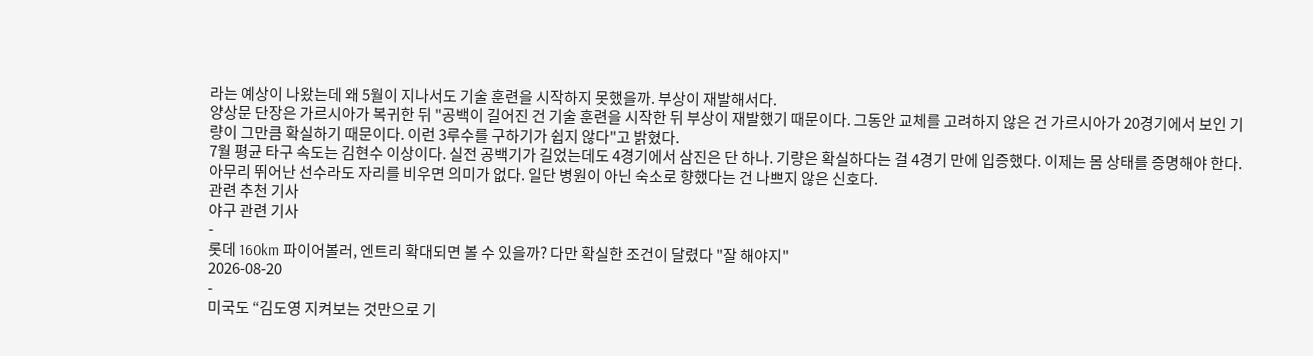라는 예상이 나왔는데 왜 5월이 지나서도 기술 훈련을 시작하지 못했을까. 부상이 재발해서다.
양상문 단장은 가르시아가 복귀한 뒤 "공백이 길어진 건 기술 훈련을 시작한 뒤 부상이 재발했기 때문이다. 그동안 교체를 고려하지 않은 건 가르시아가 20경기에서 보인 기량이 그만큼 확실하기 때문이다. 이런 3루수를 구하기가 쉽지 않다"고 밝혔다.
7월 평균 타구 속도는 김현수 이상이다. 실전 공백기가 길었는데도 4경기에서 삼진은 단 하나. 기량은 확실하다는 걸 4경기 만에 입증했다. 이제는 몸 상태를 증명해야 한다. 아무리 뛰어난 선수라도 자리를 비우면 의미가 없다. 일단 병원이 아닌 숙소로 향했다는 건 나쁘지 않은 신호다.
관련 추천 기사
야구 관련 기사
-
롯데 160km 파이어볼러, 엔트리 확대되면 볼 수 있을까? 다만 확실한 조건이 달렸다 "잘 해야지"
2026-08-20
-
미국도 “김도영 지켜보는 것만으로 기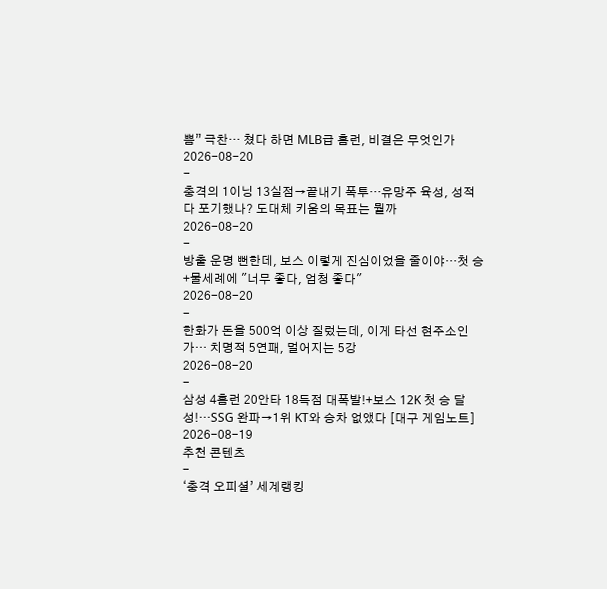쁨” 극찬… 쳤다 하면 MLB급 홈런, 비결은 무엇인가
2026-08-20
-
충격의 1이닝 13실점→끝내기 폭투…유망주 육성, 성적 다 포기했나? 도대체 키움의 목표는 뭘까
2026-08-20
-
방출 운명 뻔한데, 보스 이렇게 진심이었을 줄이야…첫 승+물세례에 "너무 좋다, 엄청 좋다"
2026-08-20
-
한화가 돈을 500억 이상 질렀는데, 이게 타선 현주소인가… 치명적 5연패, 멀어지는 5강
2026-08-20
-
삼성 4홈런 20안타 18득점 대폭발!+보스 12K 첫 승 달성!…SSG 완파→1위 KT와 승차 없앴다 [대구 게임노트]
2026-08-19
추천 콘텐츠
-
‘충격 오피셜’ 세계랭킹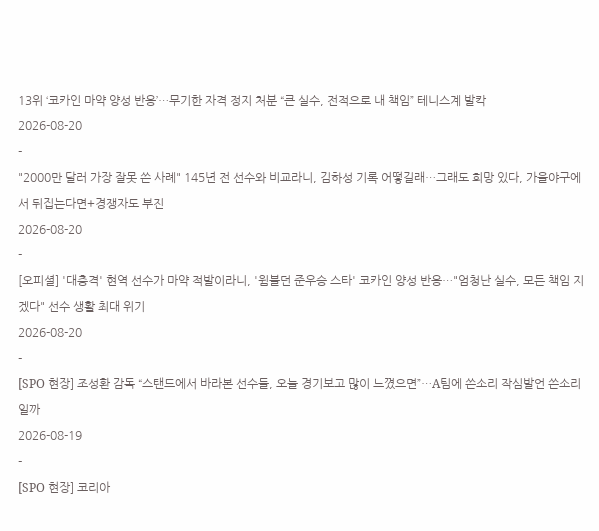13위 ‘코카인 마약 양성 반응’…무기한 자격 정지 처분 “큰 실수, 전적으로 내 책임” 테니스계 발칵
2026-08-20
-
"2000만 달러 가장 잘못 쓴 사례" 145년 전 선수와 비교라니, 김하성 기록 어떻길래…그래도 희망 있다, 가을야구에서 뒤집는다면+경쟁자도 부진
2026-08-20
-
[오피셜] '대충격' 현역 선수가 마약 적발이라니, '윔블던 준우승 스타' 코카인 양성 반응…"엄청난 실수, 모든 책임 지겠다" 선수 생활 최대 위기
2026-08-20
-
[SPO 현장] 조성환 감독 “스탠드에서 바라본 선수들, 오늘 경기보고 많이 느꼈으면”…A팀에 쓴소리 작심발언 쓴소리일까
2026-08-19
-
[SPO 현장] 코리아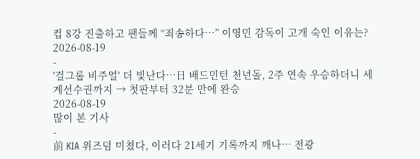컵 8강 진출하고 팬들께 “죄송하다…” 이영민 감독이 고개 숙인 이유는?
2026-08-19
-
'걸그룹 비주얼' 더 빛난다…日 배드민턴 천년돌, 2주 연속 우승하더니 세계선수권까지 → 첫판부터 32분 만에 완승
2026-08-19
많이 본 기사
-
前 KIA 위즈덤 미쳤다, 이러다 21세기 기록까지 깨나… 전광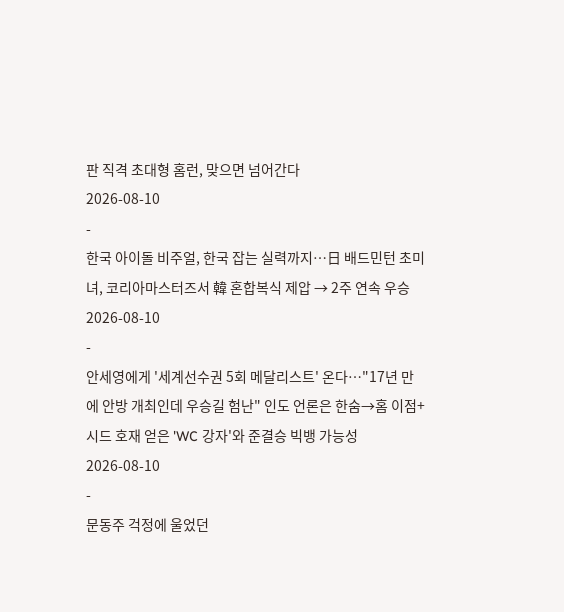판 직격 초대형 홈런, 맞으면 넘어간다
2026-08-10
-
한국 아이돌 비주얼, 한국 잡는 실력까지…日 배드민턴 초미녀, 코리아마스터즈서 韓 혼합복식 제압 → 2주 연속 우승
2026-08-10
-
안세영에게 '세계선수권 5회 메달리스트' 온다…"17년 만에 안방 개최인데 우승길 험난" 인도 언론은 한숨→홈 이점+시드 호재 얻은 'WC 강자'와 준결승 빅뱅 가능성
2026-08-10
-
문동주 걱정에 울었던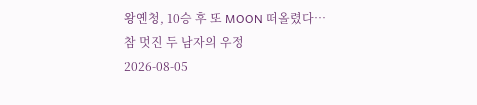왕옌청, 10승 후 또 MOON 떠올렸다…참 멋진 두 남자의 우정
2026-08-05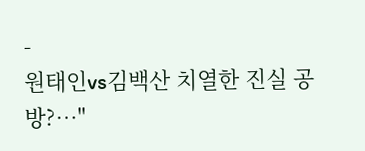-
원태인vs김백산 치열한 진실 공방?…"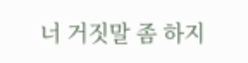너 거짓말 좀 하지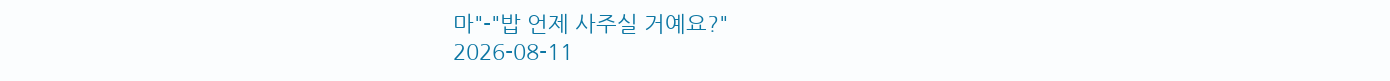마"-"밥 언제 사주실 거예요?"
2026-08-11